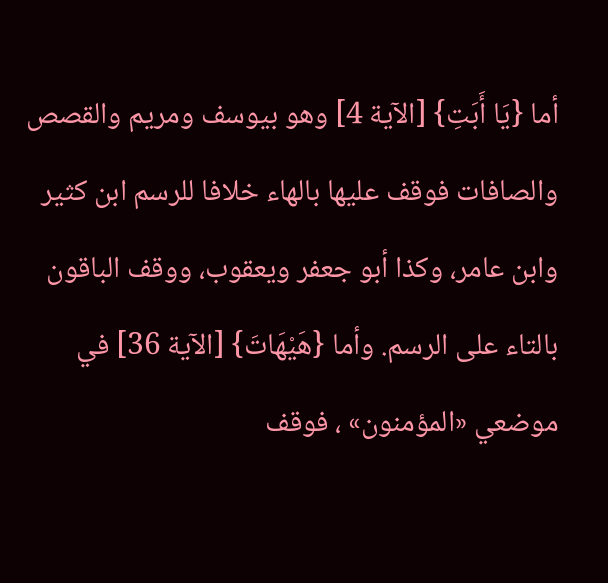أما {يَا أَبَتِ} [الآية 4] وهو بيوسف ومريم والقصص والصافات فوقف عليها بالهاء خلافا للرسم ابن كثير وابن عامر، وكذا أبو جعفر ويعقوب، ووقف الباقون بالتاء على الرسم. وأما {هَيْهَاتَ} [الآية 36] في موضعي «المؤمنون» ، فوقف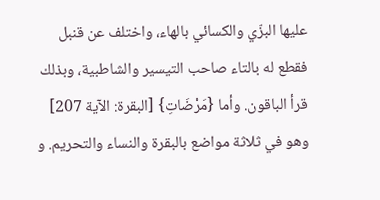عليها البزّي والكسائي بالهاء، واختلف عن قنبل فقطع له بالتاء صاحب التيسير والشاطبية، وبذلك قرأ الباقون. وأما {مَرْضَاتِ} [البقرة: الآية 207] وهو في ثلاثة مواضع بالبقرة والنساء والتحريم. و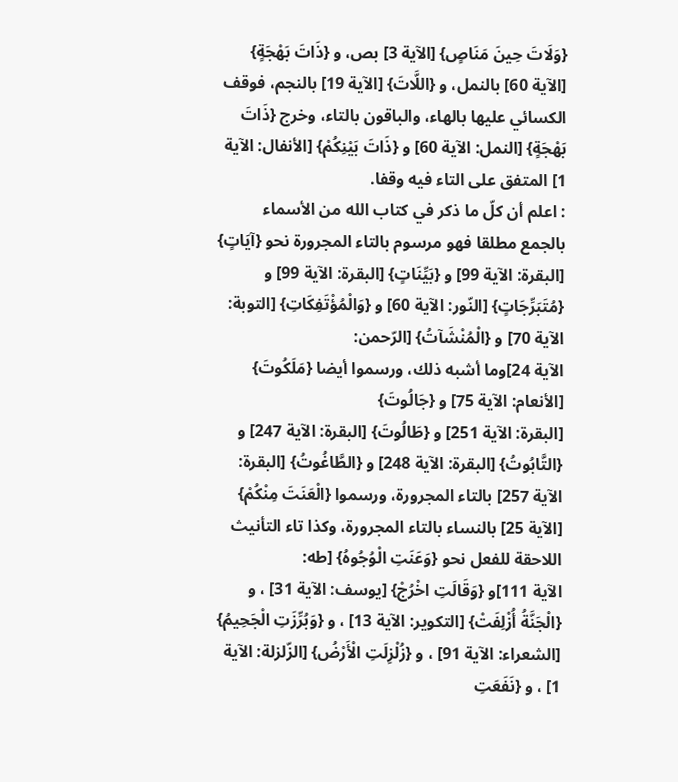{وَلَاتَ حِينَ مَنَاصٍ} [الآية 3] بص، و {ذَاتَ بَهْجَةٍ} [الآية 60] بالنمل، و {اللَّاتَ} [الآية 19] بالنجم، فوقف الكسائي عليها بالهاء، والباقون بالتاء، وخرج {ذَاتَ بَهْجَةٍ} [النمل: الآية 60] و {ذَاتَ بَيْنِكُمْ} [الأنفال: الآية 1] المتفق على التاء فيه وقفا.
: اعلم أن كلّ ما ذكر في كتاب الله من الأسماء بالجمع مطلقا فهو مرسوم بالتاء المجرورة نحو {آيَاتٍ} [البقرة: الآية 99] و {بَيِّنَاتٍ} [البقرة: الآية 99] و {مُتَبَرِّجَاتٍ} [النّور: الآية 60] و {وَالْمُؤْتَفِكَاتِ} [التوبة: الآية 70] و {الْمُنْشَآتُ} [الرّحمن:
الآية 24]وما أشبه ذلك، ورسموا أيضا {مَلَكُوتَ} [الأنعام: الآية 75] و {جَالُوتَ}
[البقرة: الآية 251] و {طَالُوتَ} [البقرة: الآية 247] و {التَّابُوتُ} [البقرة: الآية 248] و {الطَّاغُوتُ} [البقرة: الآية 257] بالتاء المجرورة، ورسموا {الْعَنَتَ مِنْكُمْ} [الآية 25] بالنساء بالتاء المجرورة، وكذا تاء التأنيث اللاحقة للفعل نحو {وَعَنَتِ الْوُجُوهُ} [طه:
الآية 111]و {وَقَالَتِ اخْرُجْ} [يوسف: الآية 31] ، و {الْجَنَّةُ أُزْلِفَتْ} [التكوير: الآية 13] ، و {وَبُرِّزَتِ الْجَحِيمُ} [الشعراء: الآية 91] ، و {زُلْزِلَتِ الْأَرْضُ} [الزّلزلة: الآية 1] ، و {نَفَعَتِ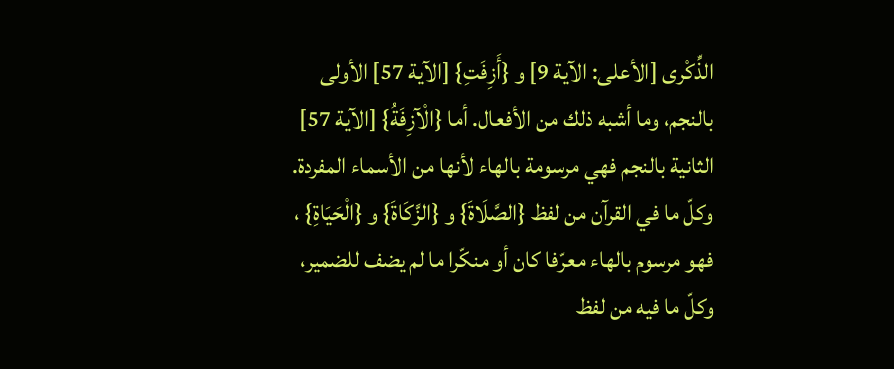الذِّكْرى [الأعلى: الآية 9] و {أَزِفَتِ} [الآية 57] الأولى بالنجم، وما أشبه ذلك من الأفعال. أما {الْآزِفَةُ} [الآية 57] الثانية بالنجم فهي مرسومة بالهاء لأنها من الأسماء المفردة.
وكلّ ما في القرآن من لفظ {الصَّلَاةَ} و {الزَّكَاةَ} و {الْحَيَاةِ} ، فهو مرسوم بالهاء معرّفا كان أو منكّرا ما لم يضف للضمير، وكلّ ما فيه من لفظ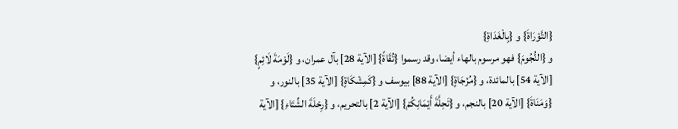{التَّوْرَاةَ} و {بِالْغَدَاةِ}
و {النُّجُومَ} فهو مرسوم بالهاء أيضا، وقد رسموا {تُقَاةً} [الآية 28] بآل عمران، و {لَوْمَةَ لَائِمٍ} [الآية 54] بالمائدة، و {مُزْجَاةٍ} [الآية 88] بيوسف و {كَمِشْكَاةٍ} [الآية 35] بالنور، و {وَمَنَاةَ} [الآية 20] بالنجم، و {تَحِلَّةَ أَيْمَانِكُمْ} [الآية 2] بالتحريم، و {رِحْلَةَ الشِّتَاءِ} [الآية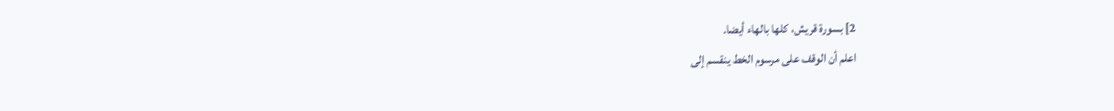2] بسورة قريش، كلها بالهاء أيضا.
اعلم أن الوقف على مرسوم الخط ينقسم إلى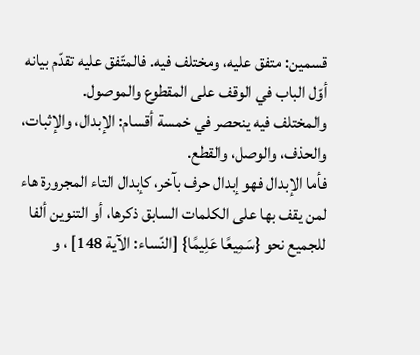قسمين: متفق عليه، ومختلف فيه. فالمتّفق عليه تقدّم بيانه أوّل الباب في الوقف على المقطوع والموصول.
والمختلف فيه ينحصر في خمسة أقسام: الإبدال، والإثبات، والحذف، والوصل، والقطع.
فأما الإبدال فهو إبدال حرف بآخر، كإبدال التاء المجرورة هاء لمن يقف بها على الكلمات السابق ذكرها، أو التنوين ألفا للجميع نحو {سَمِيعًا عَلِيمًا} [النّساء: الآية 148] ، و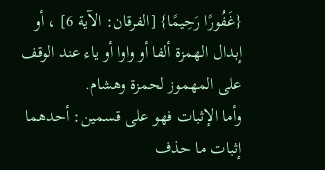{غَفُورًا رَحِيمًا} [الفرقان: الآية 6] ، أو إبدال الهمزة ألفا أو واوا أو ياء عند الوقف على المهموز لحمزة وهشام.
وأما الإثبات فهو على قسمين: أحدهما إثبات ما حذف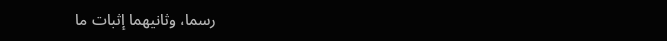رسما، وثانيهما إثبات ما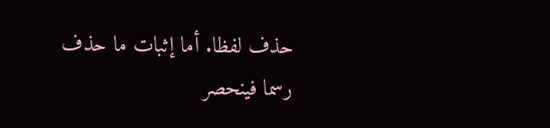حذف لفظا. أما إثبات ما حذف رسما فينحصر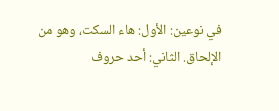في نوعين: الأول: هاء السكت، وهو من الإلحاق. الثاني: أحد حروف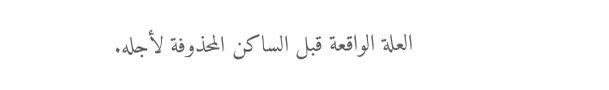العلة الواقعة قبل الساكن المحذوفة لأجله.